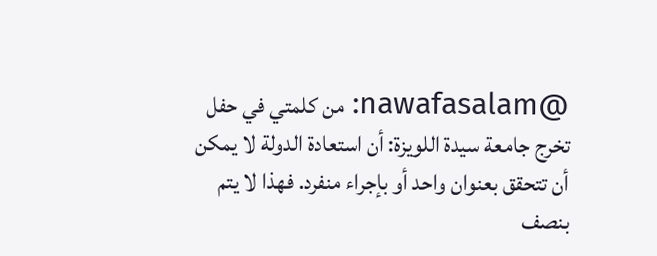@nawafasalam: من كلمتي في حفل تخرج جامعة سيدة اللويزة: أن استعادة الدولة لا يمكن أن تتحقق بعنوان واحد أو بإجراء منفرد. فهذا لا يتم بنصف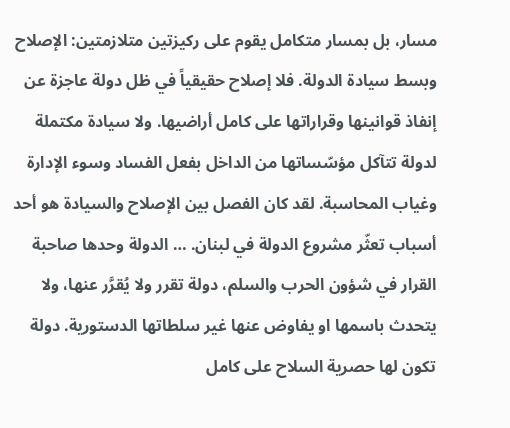مسار، بل بمسار متكامل يقوم على ركيزتين متلازمتين: الإصلاح وبسط سيادة الدولة. فلا إصلاح حقيقياً في ظل دولة عاجزة عن إنفاذ قوانينها وقراراتها على كامل أراضيها. ولا سيادة مكتملة لدولة تتآكل مؤسّساتها من الداخل بفعل الفساد وسوء الإدارة وغياب المحاسبة. لقد كان الفصل بين الإصلاح والسيادة هو أحد أسباب تعثّر مشروع الدولة في لبنان. … الدولة وحدها صاحبة القرار في شؤون الحرب والسلم، دولة تقرر ولا يُقرَّر عنها، ولا يتحدث باسمها او يفاوض عنها غير سلطاتها الدستورية. دولة تكون لها حصرية السلاح على كامل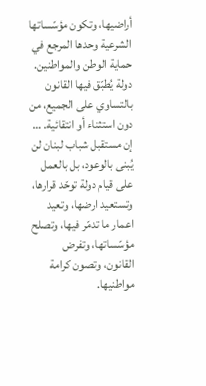أراضيها، وتكون مؤسّساتها الشرعية وحدها المرجع في حماية الوطن والمواطنين. دولة يُطبّق فيها القانون بالتساوي على الجميع، من دون استثناء أو انتقائية. … إن مستقبل شباب لبنان لن يُبنى بالوعود، بل بالعمل على قيام دولة توحّد قرارها، وتستعيد ارضها، وتعيد اعمار ما تدمّر فيها، وتصلح مؤسّساتها، وتفرض القانون، وتصون كرامة مواطنيها.